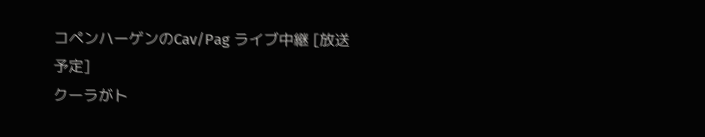コペンハーゲンのCav/Pag ライブ中継 [放送予定]
クーラがト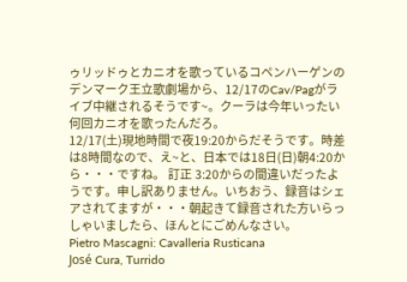ゥリッドゥとカニオを歌っているコペンハーゲンのデンマーク王立歌劇場から、12/17のCav/Pagがライブ中継されるそうです~。クーラは今年いったい何回カニオを歌ったんだろ。
12/17(土)現地時間で夜19:20からだそうです。時差は8時間なので、え~と、日本では18日(日)朝4:20から・・・ですね。 訂正 3:20からの間違いだったようです。申し訳ありません。いちおう、録音はシェアされてますが・・・朝起きて録音された方いらっしゃいましたら、ほんとにごめんなさい。
Pietro Mascagni: Cavalleria Rusticana
José Cura, Turrido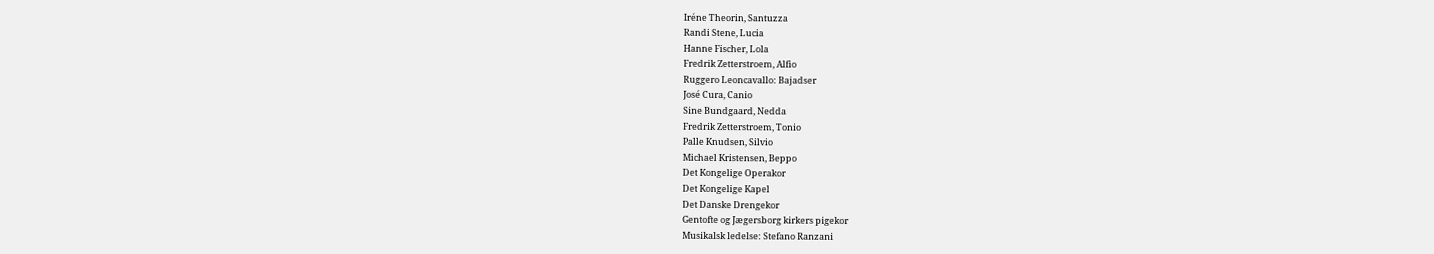Iréne Theorin, Santuzza
Randi Stene, Lucia
Hanne Fischer, Lola
Fredrik Zetterstroem, Alfio
Ruggero Leoncavallo: Bajadser
José Cura, Canio
Sine Bundgaard, Nedda
Fredrik Zetterstroem, Tonio
Palle Knudsen, Silvio
Michael Kristensen, Beppo
Det Kongelige Operakor
Det Kongelige Kapel
Det Danske Drengekor
Gentofte og Jægersborg kirkers pigekor
Musikalsk ledelse: Stefano Ranzani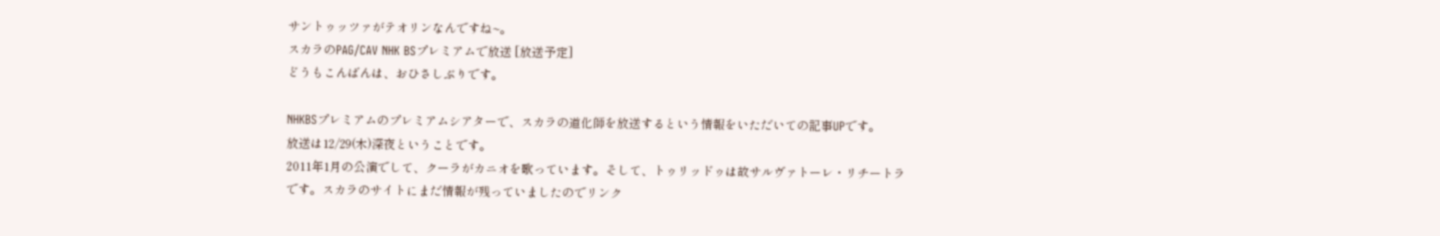サントゥッツァがテオリンなんですね~。
スカラのPAG/CAV NHK BSプレミアムで放送 [放送予定]
どうもこんばんは、おひさしぶりです。

NHKBSプレミアムのプレミアムシアターで、スカラの道化師を放送するという情報をいただいての記事UPです。
放送は12/29(木)深夜ということです。
2011年1月の公演でして、クーラがカニオを歌っています。そして、トゥリッドゥは故サルヴァトーレ・リチートラです。スカラのサイトにまだ情報が残っていましたのでリンク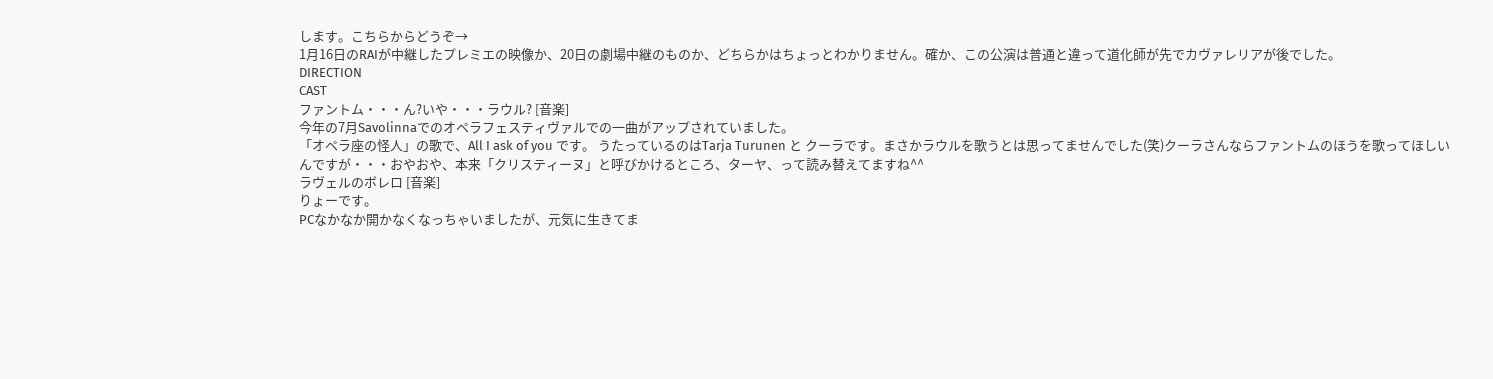します。こちらからどうぞ→
1月16日のRAIが中継したプレミエの映像か、20日の劇場中継のものか、どちらかはちょっとわかりません。確か、この公演は普通と違って道化師が先でカヴァレリアが後でした。
DIRECTION
CAST
ファントム・・・ん?いや・・・ラウル? [音楽]
今年の7月Savolinnaでのオペラフェスティヴァルでの一曲がアップされていました。
「オペラ座の怪人」の歌で、All I ask of you です。 うたっているのはTarja Turunen と クーラです。まさかラウルを歌うとは思ってませんでした(笑)クーラさんならファントムのほうを歌ってほしいんですが・・・おやおや、本来「クリスティーヌ」と呼びかけるところ、ターヤ、って読み替えてますね^^
ラヴェルのボレロ [音楽]
りょーです。
PCなかなか開かなくなっちゃいましたが、元気に生きてま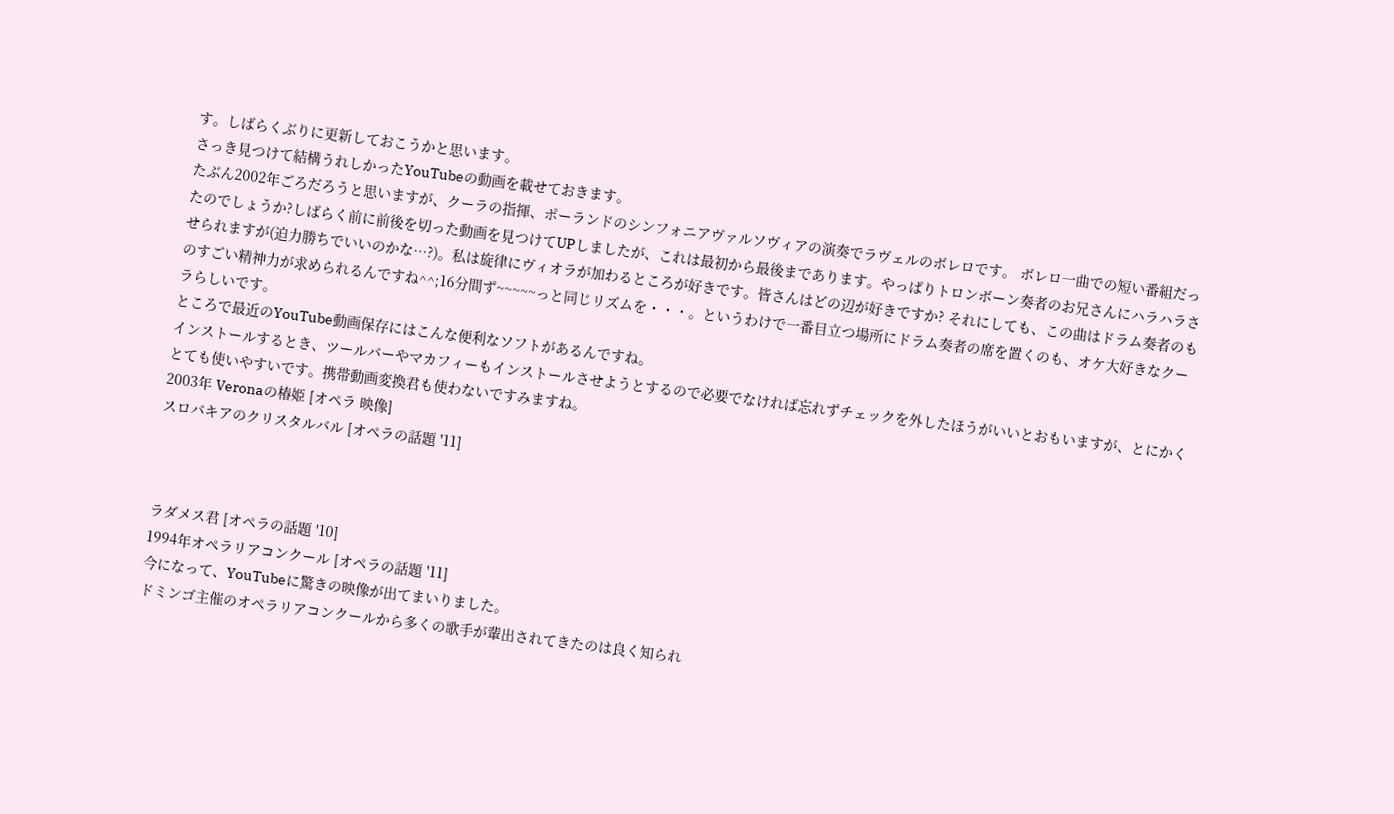す。しばらくぶりに更新しておこうかと思います。
さっき見つけて結構うれしかったYouTubeの動画を載せておきます。
たぶん2002年ごろだろうと思いますが、クーラの指揮、ポーランドのシンフォニアヴァルソヴィアの演奏でラヴェルのボレロです。 ボレロ一曲での短い番組だったのでしょうか?しばらく前に前後を切った動画を見つけてUPしましたが、これは最初から最後まであります。やっぱりトロンボーン奏者のお兄さんにハラハラさせられますが(迫力勝ちでいいのかな…?)。私は旋律にヴィオラが加わるところが好きです。皆さんはどの辺が好きですか? それにしても、この曲はドラム奏者のものすごい精神力が求められるんですね^^;16分間ず~~~~~っと同じリズムを・・・。というわけで一番目立つ場所にドラム奏者の席を置くのも、オケ大好きなクーラらしいです。
ところで最近のYouTube動画保存にはこんな便利なソフトがあるんですね。
インストールするとき、ツールバーやマカフィーもインストールさせようとするので必要でなければ忘れずチェックを外したほうがいいとおもいますが、とにかくとても使いやすいです。携帯動画変換君も使わないですみますね。
2003年 Veronaの椿姫 [オペラ 映像]
スロバキアのクリスタルバル [オペラの話題 '11]



ラダメス君 [オペラの話題 '10]
1994年オペラリアコンクール [オペラの話題 '11]
今になって、YouTubeに驚きの映像が出てまいりました。
ドミンゴ主催のオペラリアコンクールから多くの歌手が輩出されてきたのは良く知られ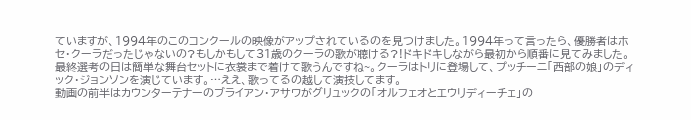ていますが、1994年のこのコンクールの映像がアップされているのを見つけました。1994年って言ったら、優勝者はホセ・クーラだったじゃないの?もしかもして31歳のクーラの歌が聴ける?!ドキドキしながら最初から順番に見てみました。最終選考の日は簡単な舞台セットに衣裳まで着けて歌うんですね~。クーラはトリに登場して、プッチーニ「西部の娘」のディック・ジョンソンを演じています。…ええ、歌ってるの越して演技してます。
動画の前半はカウンターテナーのブライアン・アサワがグリュックの「オルフェオとエウリディーチェ」の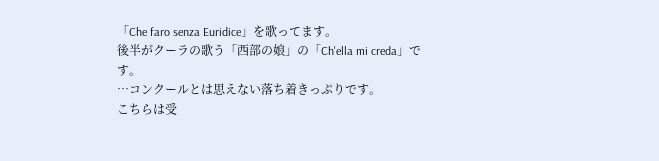「Che faro senza Euridice」を歌ってます。
後半がクーラの歌う「西部の娘」の「Ch'ella mi creda」です。
…コンクールとは思えない落ち着きっぷりです。
こちらは受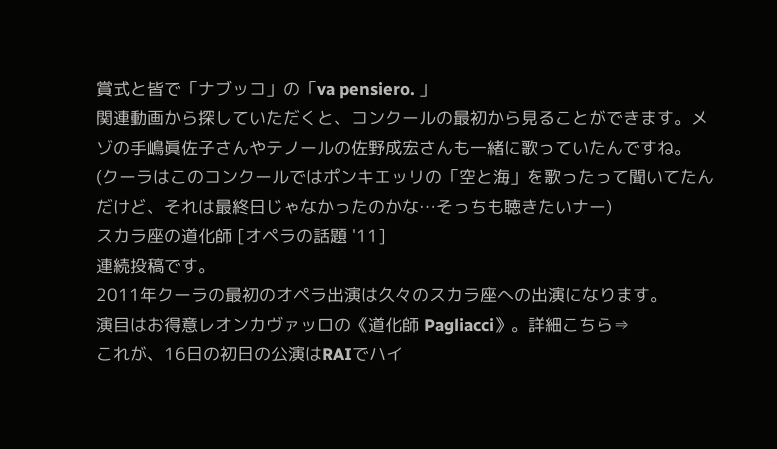賞式と皆で「ナブッコ」の「va pensiero. 」
関連動画から探していただくと、コンクールの最初から見ることができます。メゾの手嶋眞佐子さんやテノールの佐野成宏さんも一緒に歌っていたんですね。
(クーラはこのコンクールではポンキエッリの「空と海」を歌ったって聞いてたんだけど、それは最終日じゃなかったのかな…そっちも聴きたいナー)
スカラ座の道化師 [オペラの話題 '11]
連続投稿です。
2011年クーラの最初のオペラ出演は久々のスカラ座への出演になります。
演目はお得意レオンカヴァッロの《道化師 Pagliacci》。詳細こちら⇒
これが、16日の初日の公演はRAIでハイ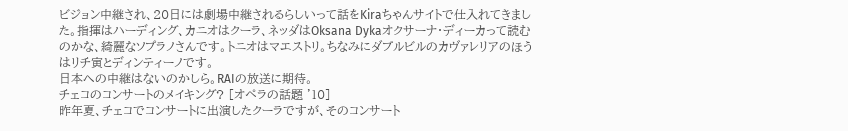ビジョン中継され、20日には劇場中継されるらしいって話をKiraちゃんサイトで仕入れてきました。指揮はハーディング、カニオはクーラ、ネッダはOksana Dykaオクサーナ・ディーカって読むのかな、綺麗なソプラノさんです。トニオはマエストリ。ちなみにダブルビルのカヴァレリアのほうはリチ寅とディンティーノです。
日本への中継はないのかしら。RAIの放送に期待。
チェコのコンサートのメイキング? [オペラの話題 '10]
昨年夏、チェコでコンサートに出演したクーラですが、そのコンサート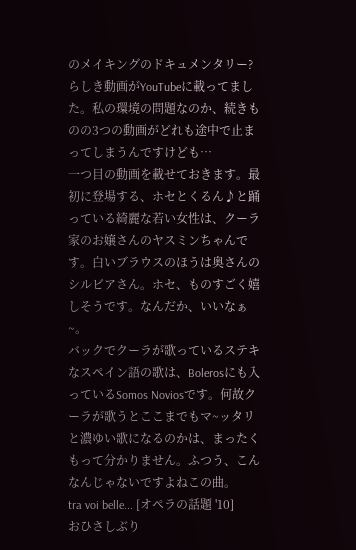のメイキングのドキュメンタリー?らしき動画がYouTubeに載ってました。私の環境の問題なのか、続きものの3つの動画がどれも途中で止まってしまうんですけども…
一つ目の動画を載せておきます。最初に登場する、ホセとくるん♪と踊っている綺麗な若い女性は、クーラ家のお嬢さんのヤスミンちゃんです。白いブラウスのほうは奥さんのシルビアさん。ホセ、ものすごく嬉しそうです。なんだか、いいなぁ~。
バックでクーラが歌っているステキなスペイン語の歌は、Bolerosにも入っているSomos Noviosです。何故クーラが歌うとここまでもマ~ッタリと濃ゆい歌になるのかは、まったくもって分かりません。ふつう、こんなんじゃないですよねこの曲。
tra voi belle... [オペラの話題 '10]
おひさしぶり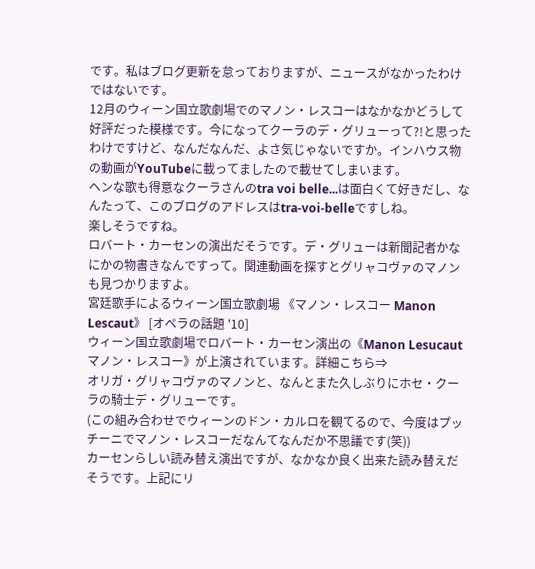です。私はブログ更新を怠っておりますが、ニュースがなかったわけではないです。
12月のウィーン国立歌劇場でのマノン・レスコーはなかなかどうして好評だった模様です。今になってクーラのデ・グリューって?!と思ったわけですけど、なんだなんだ、よさ気じゃないですか。インハウス物の動画がYouTubeに載ってましたので載せてしまいます。
ヘンな歌も得意なクーラさんのtra voi belle...は面白くて好きだし、なんたって、このブログのアドレスはtra-voi-belleですしね。
楽しそうですね。
ロバート・カーセンの演出だそうです。デ・グリューは新聞記者かなにかの物書きなんですって。関連動画を探すとグリャコヴァのマノンも見つかりますよ。
宮廷歌手によるウィーン国立歌劇場 《マノン・レスコー Manon Lescaut》 [オペラの話題 '10]
ウィーン国立歌劇場でロバート・カーセン演出の《Manon Lesucautマノン・レスコー》が上演されています。詳細こちら⇒
オリガ・グリャコヴァのマノンと、なんとまた久しぶりにホセ・クーラの騎士デ・グリューです。
(この組み合わせでウィーンのドン・カルロを観てるので、今度はプッチーニでマノン・レスコーだなんてなんだか不思議です(笑))
カーセンらしい読み替え演出ですが、なかなか良く出来た読み替えだそうです。上記にリ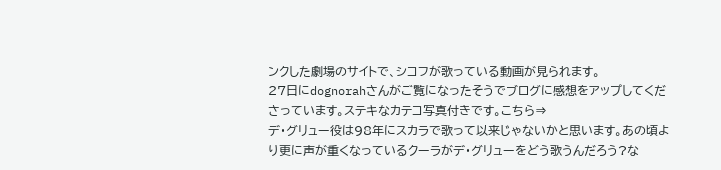ンクした劇場のサイトで、シコフが歌っている動画が見られます。
27日にdognorahさんがご覧になったそうでブログに感想をアップしてくださっています。ステキなカテコ写真付きです。こちら⇒
デ・グリュー役は98年にスカラで歌って以来じゃないかと思います。あの頃より更に声が重くなっているクーラがデ・グリューをどう歌うんだろう?な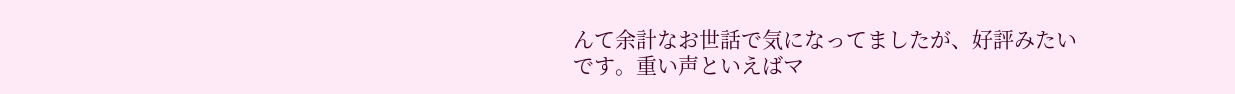んて余計なお世話で気になってましたが、好評みたいです。重い声といえばマ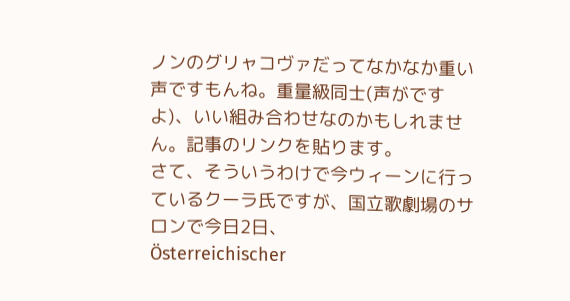ノンのグリャコヴァだってなかなか重い声ですもんね。重量級同士(声がですよ)、いい組み合わせなのかもしれません。記事のリンクを貼ります。
さて、そういうわけで今ウィーンに行っているクーラ氏ですが、国立歌劇場のサロンで今日2日、
Österreichischer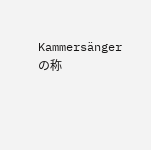Kammersänger
の称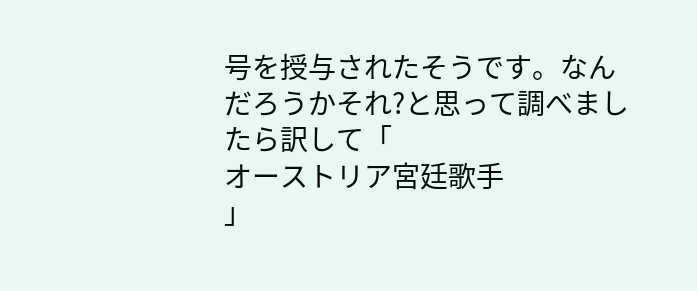号を授与されたそうです。なんだろうかそれ?と思って調べましたら訳して「
オーストリア宮廷歌手
」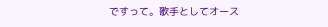ですって。歌手としてオース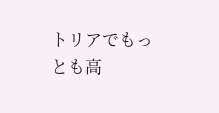トリアでもっとも高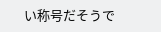い称号だそうで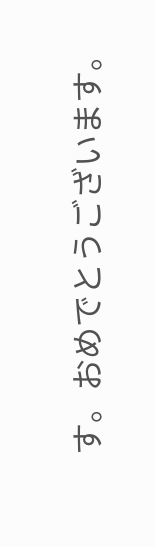す。おめでとうございます。